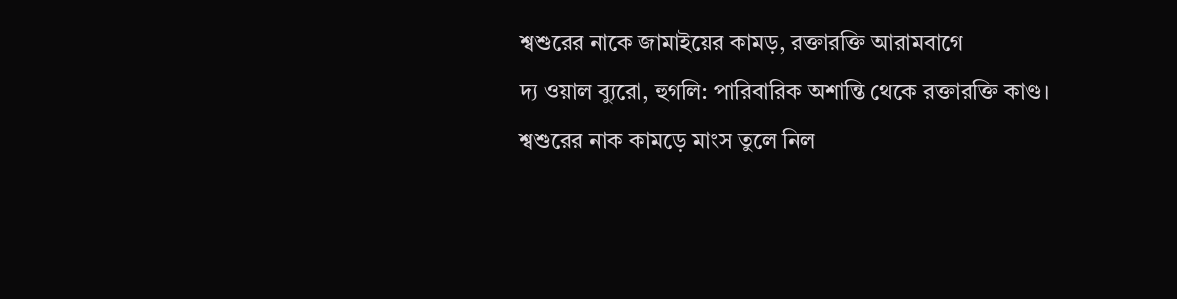শ্বশুরের নাকে জামাইয়ের কামড়, রক্তারক্তি আরামবাগে
দ্য ওয়াল ব্যুরো, হুগলি: পারিবারিক অশান্তি থেকে রক্তারক্তি কাণ্ড। শ্বশুরের নাক কামড়ে মাংস তুলে নিল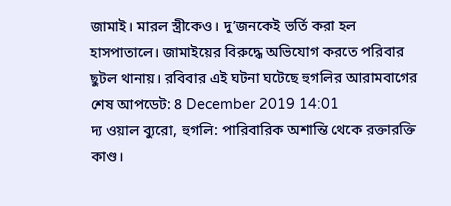জামাই। মারল স্ত্রীকেও। দু’জনকেই ভর্তি করা হল হাসপাতালে। জামাইয়ের বিরুদ্ধে অভিযোগ করতে পরিবার ছুটল থানায়। রবিবার এই ঘটনা ঘটেছে হুগলির আরামবাগের
শেষ আপডেট: 8 December 2019 14:01
দ্য ওয়াল ব্যুরো, হুগলি: পারিবারিক অশান্তি থেকে রক্তারক্তি কাণ্ড।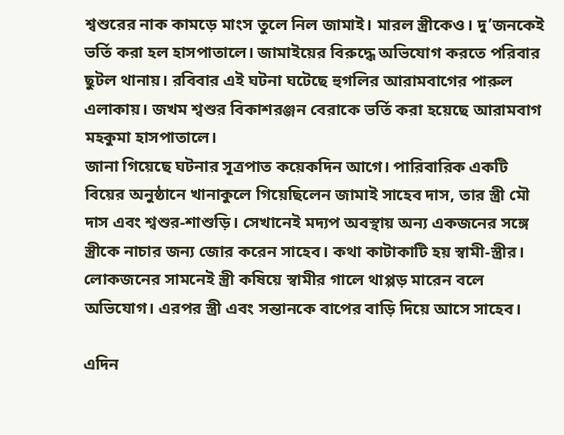শ্বশুরের নাক কামড়ে মাংস তুলে নিল জামাই। মারল স্ত্রীকেও। দু’জনকেই ভর্তি করা হল হাসপাতালে। জামাইয়ের বিরুদ্ধে অভিযোগ করতে পরিবার ছুটল থানায়। রবিবার এই ঘটনা ঘটেছে হুগলির আরামবাগের পারুল এলাকায়। জখম শ্বশুর বিকাশরঞ্জন বেরাকে ভর্তি করা হয়েছে আরামবাগ মহকুমা হাসপাতালে।
জানা গিয়েছে ঘটনার সূত্রপাত কয়েকদিন আগে। পারিবারিক একটি বিয়ের অনুষ্ঠানে খানাকুলে গিয়েছিলেন জামাই সাহেব দাস, তার স্ত্রী মৌ দাস এবং শ্বশুর-শাশুড়ি। সেখানেই মদ্যপ অবস্থায় অন্য একজনের সঙ্গে স্ত্রীকে নাচার জন্য জোর করেন সাহেব। কথা কাটাকাটি হয় স্বামী-স্ত্রীর। লোকজনের সামনেই স্ত্রী কষিয়ে স্বামীর গালে থাপ্পড় মারেন বলে অভিযোগ। এরপর স্ত্রী এবং সন্তানকে বাপের বাড়ি দিয়ে আসে সাহেব।

এদিন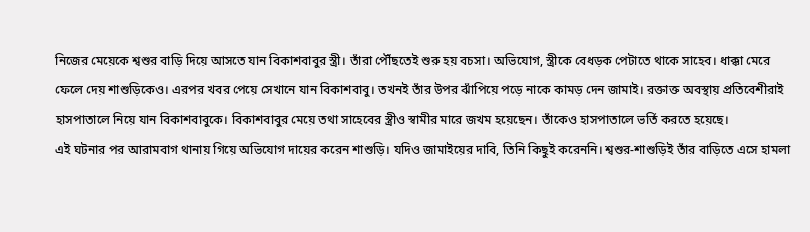নিজের মেয়েকে শ্বশুর বাড়ি দিয়ে আসতে যান বিকাশবাবুর স্ত্রী। তাঁরা পৌঁছতেই শুরু হয় বচসা। অভিযোগ, স্ত্রীকে বেধড়ক পেটাতে থাকে সাহেব। ধাক্কা মেরে ফেলে দেয় শাশুড়িকেও। এরপর খবর পেয়ে সেখানে যান বিকাশবাবু। তখনই তাঁর উপর ঝাঁপিয়ে পড়ে নাকে কামড় দেন জামাই। রক্তাক্ত অবস্থায় প্রতিবেশীরাই হাসপাতালে নিয়ে যান বিকাশবাবুকে। বিকাশবাবুর মেয়ে তথা সাহেবের স্ত্রীও স্বামীর মারে জখম হয়েছেন। তাঁকেও হাসপাতালে ভর্তি করতে হয়েছে।
এই ঘটনার পর আরামবাগ থানায় গিয়ে অভিযোগ দায়ের করেন শাশুড়ি। যদিও জামাইয়ের দাবি, তিনি কিছুই করেননি। শ্বশুর-শাশুড়িই তাঁর বাড়িতে এসে হামলা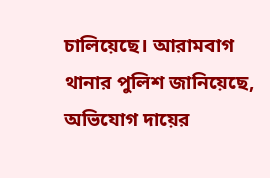চালিয়েছে। আরামবাগ থানার পুলিশ জানিয়েছে, অভিযোগ দায়ের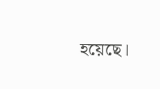হয়েছে।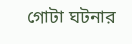গোটা ঘটনার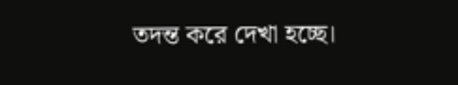তদন্ত করে দেখা হচ্ছে।